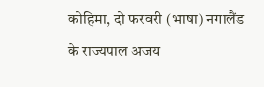कोहिमा, दो फरवरी (भाषा) नगालैंड के राज्यपाल अजय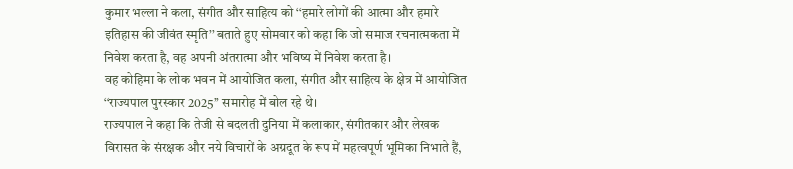कुमार भल्ला ने कला, संगीत और साहित्य को ‘‘हमारे लोगों की आत्मा और हमारे इतिहास की जीवंत स्मृति’’ बताते हुए सोमवार को कहा कि जो समाज रचनात्मकता में निवेश करता है, वह अपनी अंतरात्मा और भविष्य में निवेश करता है।
वह कोहिमा के लोक भवन में आयोजित कला, संगीत और साहित्य के क्षेत्र में आयोजित ‘‘राज्यपाल पुरस्कार 2025’’ समारोह में बोल रहे थे।
राज्यपाल ने कहा कि तेजी से बदलती दुनिया में कलाकार, संगीतकार और लेखक विरासत के संरक्षक और नये विचारों के अग्रदूत के रूप में महत्वपूर्ण भूमिका निभाते हैं,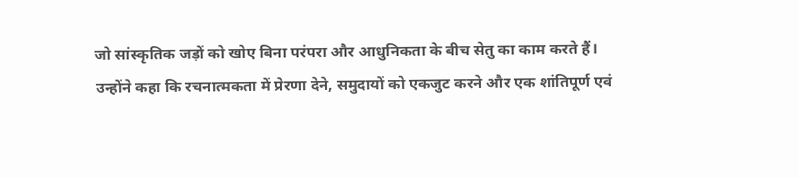जो सांस्कृतिक जड़ों को खोए बिना परंपरा और आधुनिकता के बीच सेतु का काम करते हैं।
उन्होंने कहा कि रचनात्मकता में प्रेरणा देने, समुदायों को एकजुट करने और एक शांतिपूर्ण एवं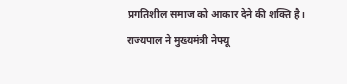प्रगतिशील समाज को आकार देने की शक्ति है।
राज्यपाल ने मुख्यमंत्री नेफ्यू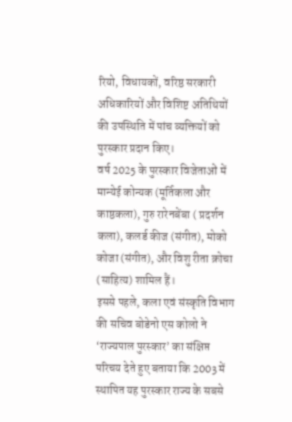रियो, विधायकों, वरिष्ठ सरकारी अधिकारियों और विशिष्ट अतिथियों की उपस्थिति में पांच व्यक्तियों को पुरस्कार प्रदान किए।
वर्ष 2025 के पुरस्कार विजेताओं में मान्येई कोन्यक (मूर्तिकला और काष्ठकला), गुरु रारेनबेंबा ( प्रदर्शन कला), कलर्ड कीज (संगीत), मोको कोजा (संगीत), और विशु रीता क्रोचा (साहित्य) शामिल हैं।
इससे पहले, कला एवं संस्कृति विभाग की सचिव बोडेनो एस कोलो ने ‘राज्यपाल पुरस्कार’ का संक्षिप्त परिचय देते हुए बताया कि 2003 में स्थापित यह पुरस्कार राज्य के सबसे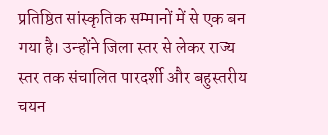प्रतिष्ठित सांस्कृतिक सम्मानों में से एक बन गया है। उन्होंने जिला स्तर से लेकर राज्य स्तर तक संचालित पारदर्शी और बहुस्तरीय चयन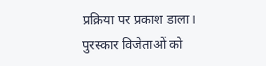प्रक्रिया पर प्रकाश डाला।
पुरस्कार विजेताओं को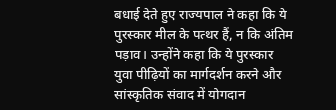बधाई देते हुए राज्यपाल ने कहा कि ये पुरस्कार मील के पत्थर हैं, न कि अंतिम पड़ाव। उन्होंने कहा कि ये पुरस्कार युवा पीढ़ियों का मार्गदर्शन करने और सांस्कृतिक संवाद में योगदान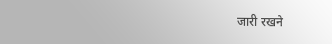जारी रखने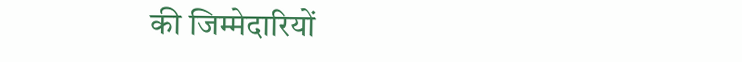की जिम्मेदारियों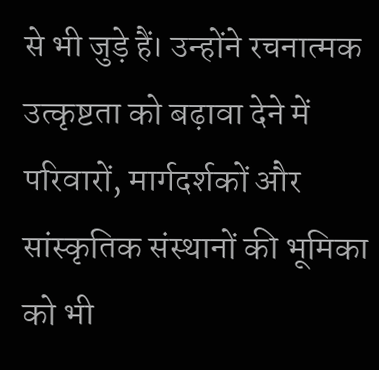से भी जुड़े हैं। उन्होंने रचनात्मक उत्कृष्टता को बढ़ावा देने में परिवारों, मार्गदर्शकों और सांस्कृतिक संस्थानों की भूमिका को भी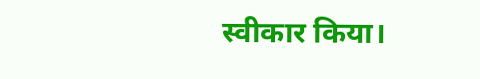स्वीकार किया।